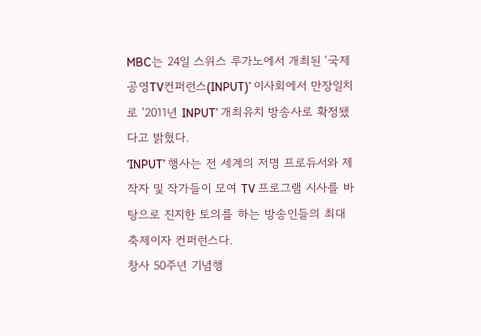MBC는 24일 스위스 루가노에서 개최된 ‘국제공영TV컨퍼런스(INPUT)’ 이사회에서 만장일치로 ‘2011년 INPUT’ 개최유치 방송사로 확정됐다고 밝혔다.
‘INPUT’ 행사는 전 세계의 저명 프로듀서와 제작자 및 작가들이 모여 TV 프로그램 시사를 바탕으로 진지한 토의를 하는 방송인들의 최대 축제이자 컨퍼런스다.
창사 50주년 기념행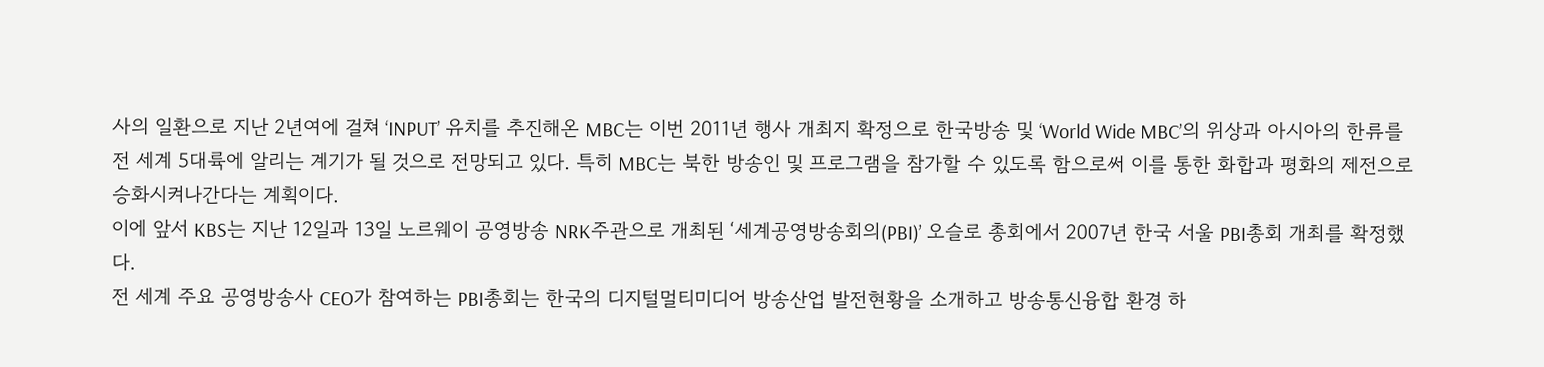사의 일환으로 지난 2년여에 걸쳐 ‘INPUT’ 유치를 추진해온 MBC는 이번 2011년 행사 개최지 확정으로 한국방송 및 ‘World Wide MBC’의 위상과 아시아의 한류를 전 세계 5대륙에 알리는 계기가 될 것으로 전망되고 있다. 특히 MBC는 북한 방송인 및 프로그램을 참가할 수 있도록 함으로써 이를 통한 화합과 평화의 제전으로 승화시켜나간다는 계획이다.
이에 앞서 KBS는 지난 12일과 13일 노르웨이 공영방송 NRK주관으로 개최된 ‘세계공영방송회의(PBI)’ 오슬로 총회에서 2007년 한국 서울 PBI총회 개최를 확정했다.
전 세계 주요 공영방송사 CEO가 참여하는 PBI총회는 한국의 디지털멀티미디어 방송산업 발전현황을 소개하고 방송통신융합 환경 하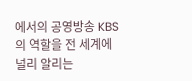에서의 공영방송 KBS의 역할을 전 세계에 널리 알리는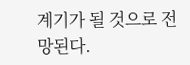계기가 될 것으로 전망된다.